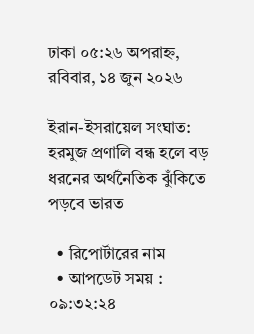ঢাকা ০৫:২৬ অপরাহ্ন, রবিবার, ১৪ জুন ২০২৬

ইরান-ইসরায়েল সংঘাত: হরমুজ প্রণালি বন্ধ হলে বড় ধরনের অর্থনৈতিক ঝুঁকিতে পড়বে ভারত

  • রিপোর্টারের নাম
  • আপডেট সময় : ০৯:৩২:২৪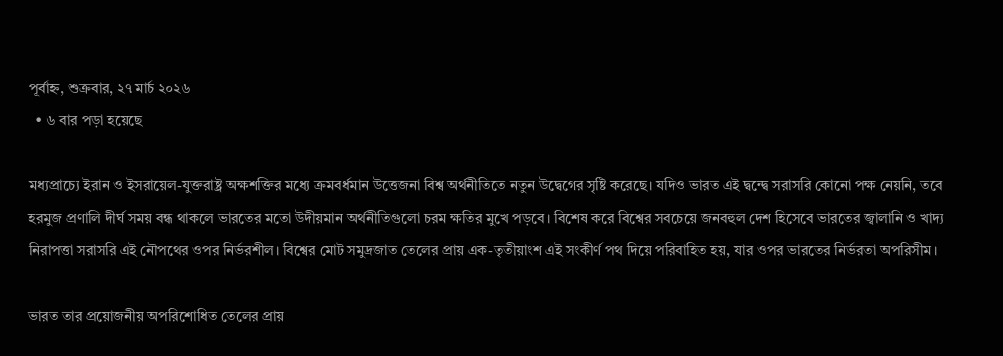পূর্বাহ্ন, শুক্রবার, ২৭ মার্চ ২০২৬
  • ৬ বার পড়া হয়েছে

মধ্যপ্রাচ্যে ইরান ও ইসরায়েল-যুক্তরাষ্ট্র অক্ষশক্তির মধ্যে ক্রমবর্ধমান উত্তেজনা বিশ্ব অর্থনীতিতে নতুন উদ্বেগের সৃষ্টি করেছে। যদিও ভারত এই দ্বন্দ্বে সরাসরি কোনো পক্ষ নেয়নি, তবে হরমুজ প্রণালি দীর্ঘ সময় বন্ধ থাকলে ভারতের মতো উদীয়মান অর্থনীতিগুলো চরম ক্ষতির মুখে পড়বে। বিশেষ করে বিশ্বের সবচেয়ে জনবহুল দেশ হিসেবে ভারতের জ্বালানি ও খাদ্য নিরাপত্তা সরাসরি এই নৌপথের ওপর নির্ভরশীল। বিশ্বের মোট সমুদ্রজাত তেলের প্রায় এক-তৃতীয়াংশ এই সংকীর্ণ পথ দিয়ে পরিবাহিত হয়, যার ওপর ভারতের নির্ভরতা অপরিসীম।

ভারত তার প্রয়োজনীয় অপরিশোধিত তেলের প্রায়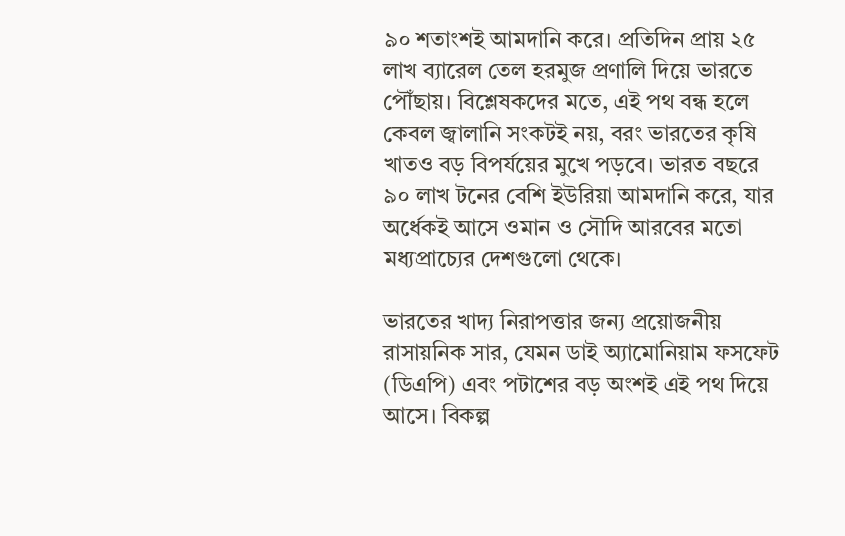৯০ শতাংশই আমদানি করে। প্রতিদিন প্রায় ২৫ লাখ ব্যারেল তেল হরমুজ প্রণালি দিয়ে ভারতে পৌঁছায়। বিশ্লেষকদের মতে, এই পথ বন্ধ হলে কেবল জ্বালানি সংকটই নয়, বরং ভারতের কৃষি খাতও বড় বিপর্যয়ের মুখে পড়বে। ভারত বছরে ৯০ লাখ টনের বেশি ইউরিয়া আমদানি করে, যার অর্ধেকই আসে ওমান ও সৌদি আরবের মতো মধ্যপ্রাচ্যের দেশগুলো থেকে।

ভারতের খাদ্য নিরাপত্তার জন্য প্রয়োজনীয় রাসায়নিক সার, যেমন ডাই অ্যামোনিয়াম ফসফেট (ডিএপি) এবং পটাশের বড় অংশই এই পথ দিয়ে আসে। বিকল্প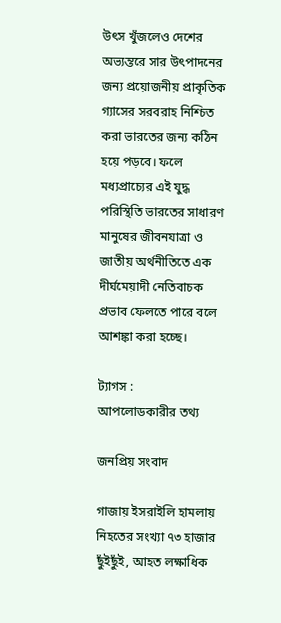উৎস খুঁজলেও দেশের অভ্যন্তরে সার উৎপাদনের জন্য প্রয়োজনীয় প্রাকৃতিক গ্যাসের সরবরাহ নিশ্চিত করা ভারতের জন্য কঠিন হয়ে পড়বে। ফলে মধ্যপ্রাচ্যের এই যুদ্ধ পরিস্থিতি ভারতের সাধারণ মানুষের জীবনযাত্রা ও জাতীয় অর্থনীতিতে এক দীর্ঘমেয়াদী নেতিবাচক প্রভাব ফেলতে পারে বলে আশঙ্কা করা হচ্ছে।

ট্যাগস :
আপলোডকারীর তথ্য

জনপ্রিয় সংবাদ

গাজায় ইসরাইলি হামলায় নিহতের সংখ্যা ৭৩ হাজার ছুঁইছুঁই, আহত লক্ষাধিক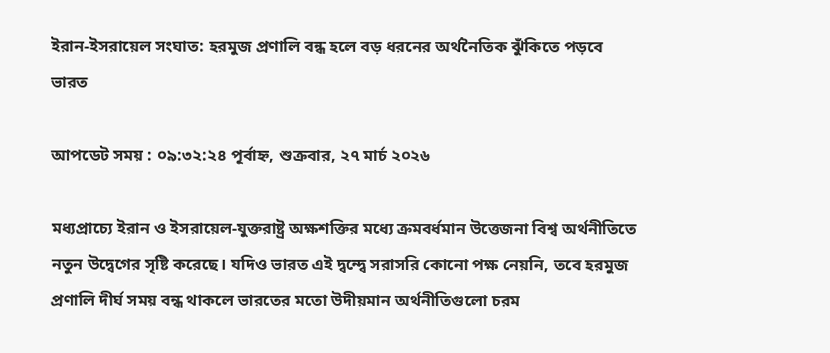ইরান-ইসরায়েল সংঘাত: হরমুজ প্রণালি বন্ধ হলে বড় ধরনের অর্থনৈতিক ঝুঁকিতে পড়বে ভারত

আপডেট সময় : ০৯:৩২:২৪ পূর্বাহ্ন, শুক্রবার, ২৭ মার্চ ২০২৬

মধ্যপ্রাচ্যে ইরান ও ইসরায়েল-যুক্তরাষ্ট্র অক্ষশক্তির মধ্যে ক্রমবর্ধমান উত্তেজনা বিশ্ব অর্থনীতিতে নতুন উদ্বেগের সৃষ্টি করেছে। যদিও ভারত এই দ্বন্দ্বে সরাসরি কোনো পক্ষ নেয়নি, তবে হরমুজ প্রণালি দীর্ঘ সময় বন্ধ থাকলে ভারতের মতো উদীয়মান অর্থনীতিগুলো চরম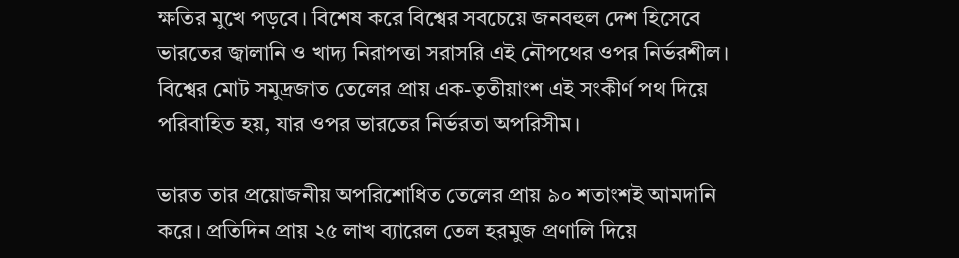ক্ষতির মুখে পড়বে। বিশেষ করে বিশ্বের সবচেয়ে জনবহুল দেশ হিসেবে ভারতের জ্বালানি ও খাদ্য নিরাপত্তা সরাসরি এই নৌপথের ওপর নির্ভরশীল। বিশ্বের মোট সমুদ্রজাত তেলের প্রায় এক-তৃতীয়াংশ এই সংকীর্ণ পথ দিয়ে পরিবাহিত হয়, যার ওপর ভারতের নির্ভরতা অপরিসীম।

ভারত তার প্রয়োজনীয় অপরিশোধিত তেলের প্রায় ৯০ শতাংশই আমদানি করে। প্রতিদিন প্রায় ২৫ লাখ ব্যারেল তেল হরমুজ প্রণালি দিয়ে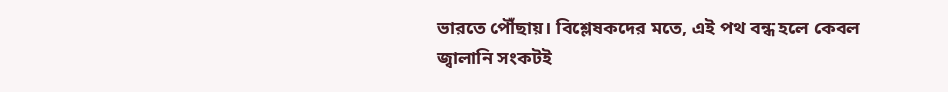ভারতে পৌঁছায়। বিশ্লেষকদের মতে, এই পথ বন্ধ হলে কেবল জ্বালানি সংকটই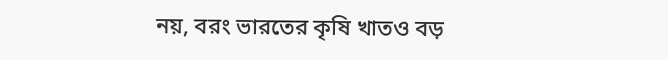নয়, বরং ভারতের কৃষি খাতও বড়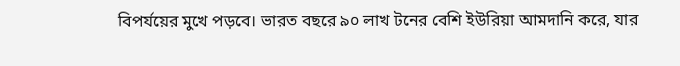বিপর্যয়ের মুখে পড়বে। ভারত বছরে ৯০ লাখ টনের বেশি ইউরিয়া আমদানি করে, যার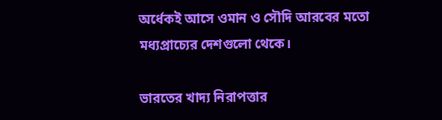অর্ধেকই আসে ওমান ও সৌদি আরবের মতো মধ্যপ্রাচ্যের দেশগুলো থেকে।

ভারতের খাদ্য নিরাপত্তার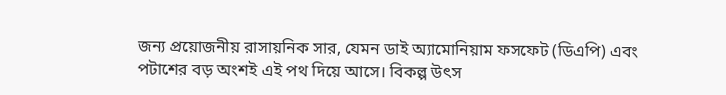জন্য প্রয়োজনীয় রাসায়নিক সার, যেমন ডাই অ্যামোনিয়াম ফসফেট (ডিএপি) এবং পটাশের বড় অংশই এই পথ দিয়ে আসে। বিকল্প উৎস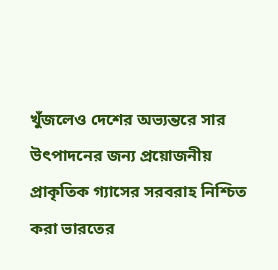খুঁজলেও দেশের অভ্যন্তরে সার উৎপাদনের জন্য প্রয়োজনীয় প্রাকৃতিক গ্যাসের সরবরাহ নিশ্চিত করা ভারতের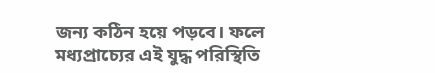জন্য কঠিন হয়ে পড়বে। ফলে মধ্যপ্রাচ্যের এই যুদ্ধ পরিস্থিতি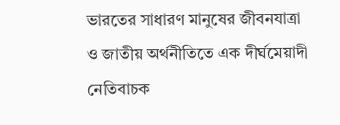ভারতের সাধারণ মানুষের জীবনযাত্রা ও জাতীয় অর্থনীতিতে এক দীর্ঘমেয়াদী নেতিবাচক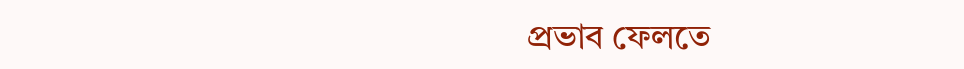প্রভাব ফেলতে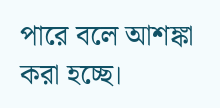পারে বলে আশঙ্কা করা হচ্ছে।